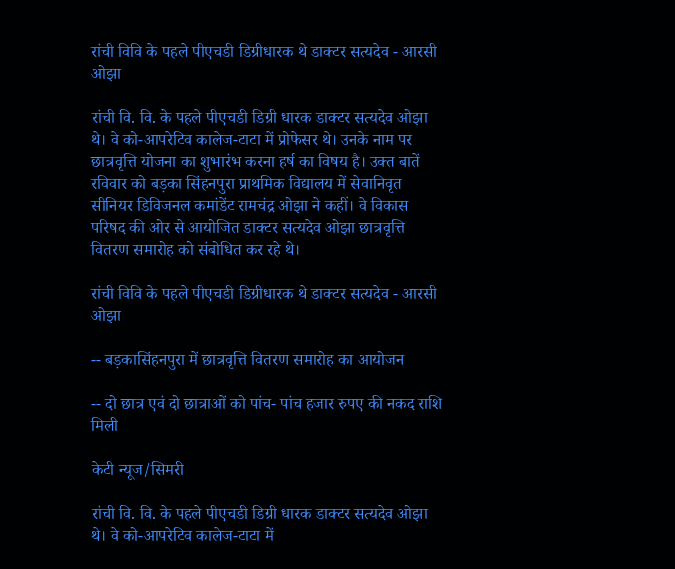रांची विवि के पहले पीएचडी डिग्रीधारक थे डाक्टर सत्यदेव - आरसी ओझा

रांची वि. वि. के पहले पीएचडी डिग्री धारक डाक्टर सत्यदेव ओझा थे। वे को-आपरेटिव कालेज-टाटा में प्रोफेसर थे। उनके नाम पर छात्रवृत्ति योजना का शुभारंभ करना हर्ष का विषय है। उक्त बातें रविवार को बड़का सिंहनपुरा प्राथमिक विद्यालय में सेवानिवृत सीनियर डिविजनल कमांडेंट रामचंद्र ओझा ने कहीं। वे विकास परिषद की ओर से आयोजित डाक्टर सत्यदेव ओझा छात्रवृत्ति वितरण समारोह को संबोधित कर रहे थे।

रांची विवि के पहले पीएचडी डिग्रीधारक थे डाक्टर सत्यदेव - आरसी ओझा

-- बड़कासिंहनपुरा में छात्रवृत्ति वितरण समारोह का आयोजन

-- दो छात्र एवं दो छात्राओं को पांच- पांच हजार रुपए की नकद राशि मिली

केटी न्यूज/सिमरी

रांची वि. वि. के पहले पीएचडी डिग्री धारक डाक्टर सत्यदेव ओझा थे। वे को-आपरेटिव कालेज-टाटा में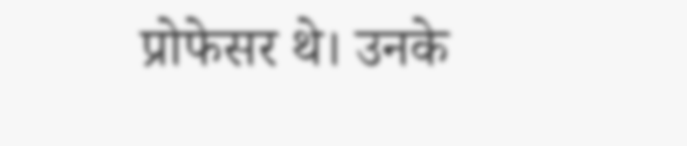प्रोफेसर थे। उनके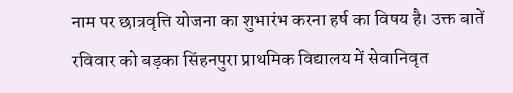नाम पर छात्रवृत्ति योजना का शुभारंभ करना हर्ष का विषय है। उक्त बातें रविवार को बड़का सिंहनपुरा प्राथमिक विद्यालय में सेवानिवृत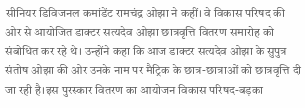सीनियर डिविजनल कमांडेंट रामचंद्र ओझा ने कहीं। वे विकास परिषद की ओर से आयोजित डाक्टर सत्यदेव ओझा छात्रवृत्ति वितरण समारोह को संबोधित कर रहे थे। उन्होंने कहा कि आज डाक्टर सत्यदेव ओझा के सुपुत्र संतोष ओझा की ओर उनके नाम पर मैट्रिक के छात्र-छात्राओं को छात्रवृत्ति दी जा रही है।इस पुरस्कार वितरण का आयोजन विकास परिषद-बड़का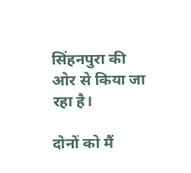सिंहनपुरा की ओर से किया जा रहा है।

दोनों को मैं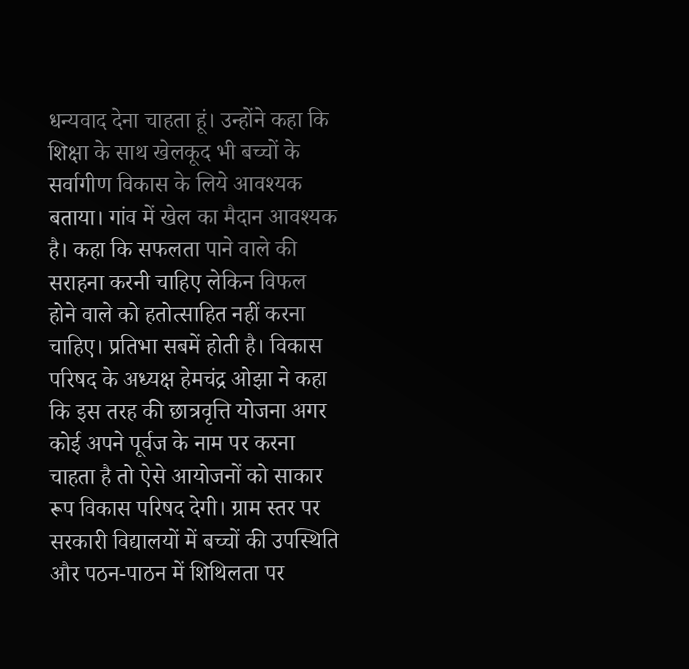धन्यवाद देना चाहता हूं। उन्होंने कहा कि शिक्षा के साथ खेलकूद भी बच्चों के सर्वागीण विकास के लिये आवश्यक बताया। गांव में खेल का मैदान आवश्यक है। कहा कि सफलता पाने वाले की सराहना करनी चाहिए लेकिन विफल होने वाले को हतोत्साहित नहीं करना चाहिए। प्रतिभा सबमें होती है। विकास परिषद के अध्यक्ष हेमचंद्र ओझा ने कहा कि इस तरह की छात्रवृत्ति योजना अगर कोई अपने पूर्वज के नाम पर करना चाहता है तो ऐसे आयोजनों को साकार रूप विकास परिषद देगी। ग्राम स्तर पर सरकारी विद्यालयों में बच्चों की उपस्थिति और पठन-पाठन में शिथिलता पर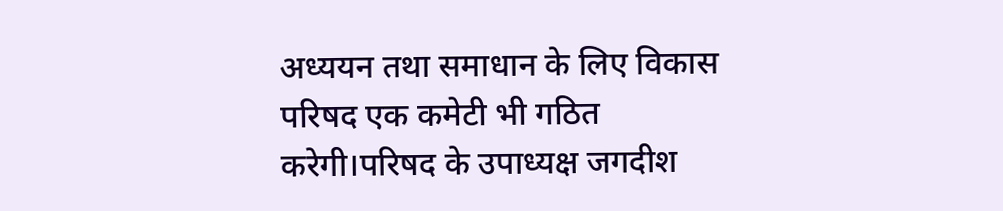अध्ययन तथा समाधान के लिए विकास परिषद एक कमेटी भी गठित करेगी।परिषद के उपाध्यक्ष जगदीश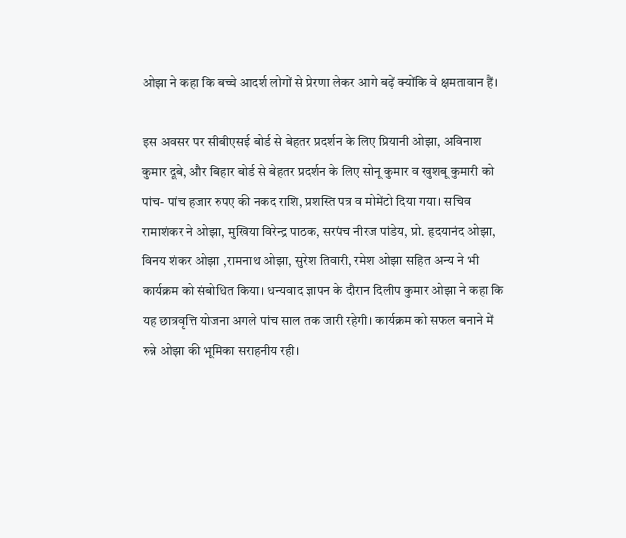ओझा ने कहा कि बच्चे आदर्श लोगों से प्रेरणा लेकर आगे बढ़ें क्योंकि वे क्षमतावान हैं।

इस अवसर पर सीबीएसई बोर्ड से बेहतर प्रदर्शन के लिए प्रियानी ओझा, अविनाश कुमार दूबे, और बिहार बोर्ड से बेहतर प्रदर्शन के लिए सोनू कुमार व खुशबू कुमारी को पांच- पांच हजार रुपए की नकद राशि, प्रशस्ति पत्र व मोमेंटो दिया गया। सचिव रामाशंकर ने ओझा, मुखिया विरेन्द्र पाठक, सरपंच नीरज पांडेय, प्रो. हृदयानंद ओझा, विनय शंकर ओझा ,रामनाथ ओझा, सुरेश तिवारी, रमेश ओझा सहित अन्य ने भी कार्यक्रम को संबोधित किया। धन्यवाद ज्ञापन के दौरान दिलीप कुमार ओझा ने कहा कि यह छात्रवृत्ति योजना अगले पांच साल तक जारी रहेगी। कार्यक्रम को सफल बनाने में रुन्ने ओझा की भूमिका सराहनीय रही।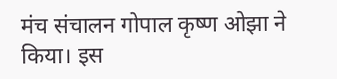मंच संचालन गोपाल कृष्ण ओझा ने किया। इस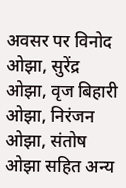अवसर पर विनोद ओझा, सुरेंद्र ओझा, वृज बिहारी ओझा, निरंजन ओझा, संतोष ओझा सहित अन्य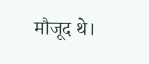मौजूद थे।